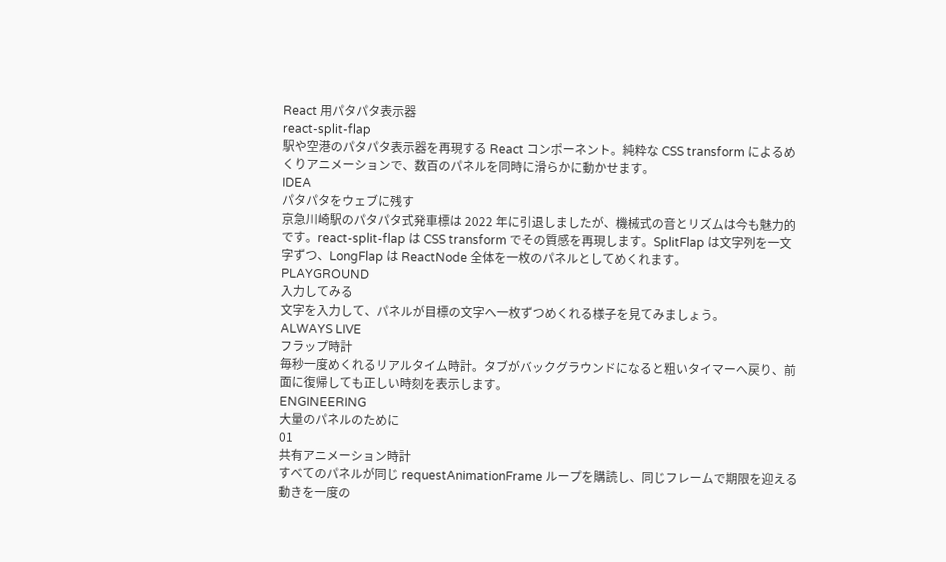React 用パタパタ表示器
react-split-flap
駅や空港のパタパタ表示器を再現する React コンポーネント。純粋な CSS transform によるめくりアニメーションで、数百のパネルを同時に滑らかに動かせます。
IDEA
パタパタをウェブに残す
京急川崎駅のパタパタ式発車標は 2022 年に引退しましたが、機械式の音とリズムは今も魅力的です。react-split-flap は CSS transform でその質感を再現します。SplitFlap は文字列を一文字ずつ、LongFlap は ReactNode 全体を一枚のパネルとしてめくれます。
PLAYGROUND
入力してみる
文字を入力して、パネルが目標の文字へ一枚ずつめくれる様子を見てみましょう。
ALWAYS LIVE
フラップ時計
毎秒一度めくれるリアルタイム時計。タブがバックグラウンドになると粗いタイマーへ戻り、前面に復帰しても正しい時刻を表示します。
ENGINEERING
大量のパネルのために
01
共有アニメーション時計
すべてのパネルが同じ requestAnimationFrame ループを購読し、同じフレームで期限を迎える動きを一度の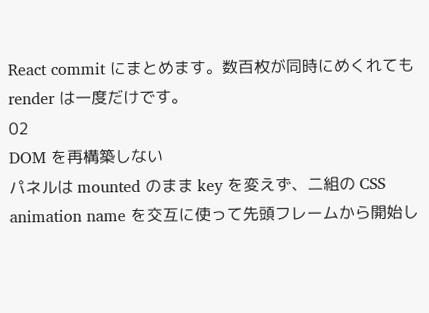React commit にまとめます。数百枚が同時にめくれても render は一度だけです。
02
DOM を再構築しない
パネルは mounted のまま key を変えず、二組の CSS animation name を交互に使って先頭フレームから開始し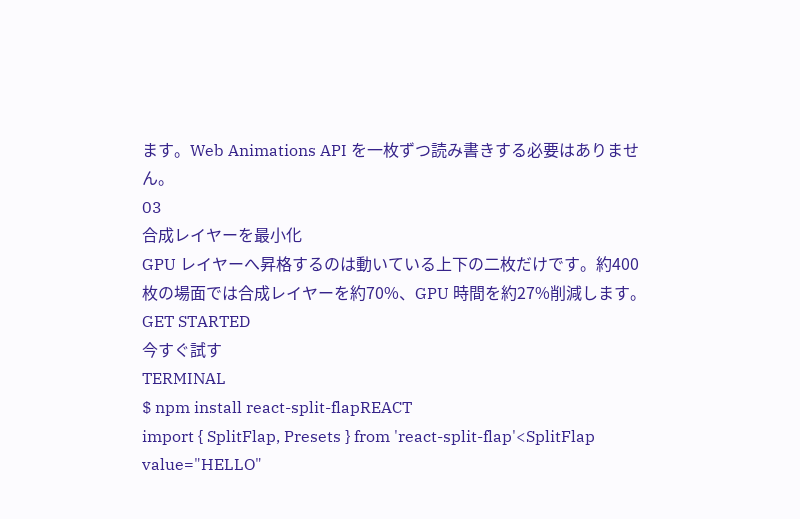ます。Web Animations API を一枚ずつ読み書きする必要はありません。
03
合成レイヤーを最小化
GPU レイヤーへ昇格するのは動いている上下の二枚だけです。約400枚の場面では合成レイヤーを約70%、GPU 時間を約27%削減します。
GET STARTED
今すぐ試す
TERMINAL
$ npm install react-split-flapREACT
import { SplitFlap, Presets } from 'react-split-flap'<SplitFlap value="HELLO"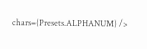chars={Presets.ALPHANUM} />